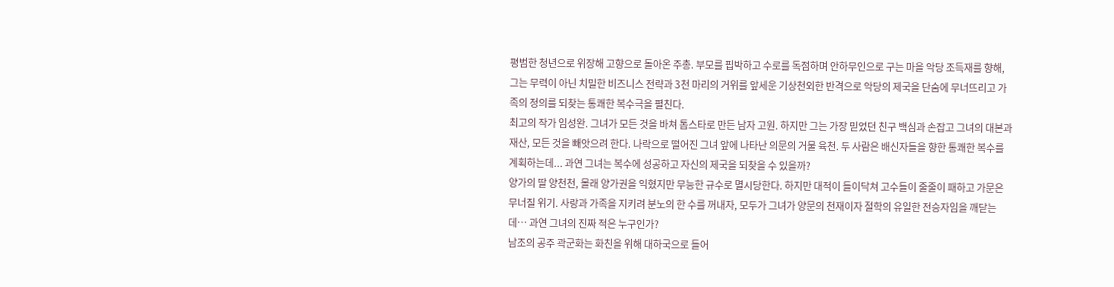평범한 청년으로 위장해 고향으로 돌아온 주총. 부모를 핍박하고 수로를 독점하며 안하무인으로 구는 마을 악당 조득재를 향해, 그는 무력이 아닌 치밀한 비즈니스 전략과 3천 마리의 거위를 앞세운 기상천외한 반격으로 악당의 제국을 단숨에 무너뜨리고 가족의 정의를 되찾는 통쾌한 복수극을 펼친다.
최고의 작가 임성완. 그녀가 모든 것을 바쳐 톱스타로 만든 남자 고원. 하지만 그는 가장 믿었던 친구 백심과 손잡고 그녀의 대본과 재산, 모든 것을 빼앗으려 한다. 나락으로 떨어진 그녀 앞에 나타난 의문의 거물 육천. 두 사람은 배신자들을 향한 통쾌한 복수를 계획하는데... 과연 그녀는 복수에 성공하고 자신의 제국을 되찾을 수 있을까?
양가의 딸 양천천, 몰래 양가권을 익혔지만 무능한 규수로 멸시당한다. 하지만 대적이 들이닥쳐 고수들이 줄줄이 패하고 가문은 무너질 위기. 사랑과 가족을 지키려 분노의 한 수를 꺼내자, 모두가 그녀가 양문의 천재이자 절학의 유일한 전승자임을 깨닫는데… 과연 그녀의 진짜 적은 누구인가?
남조의 공주 곽군화는 화친을 위해 대하국으로 들어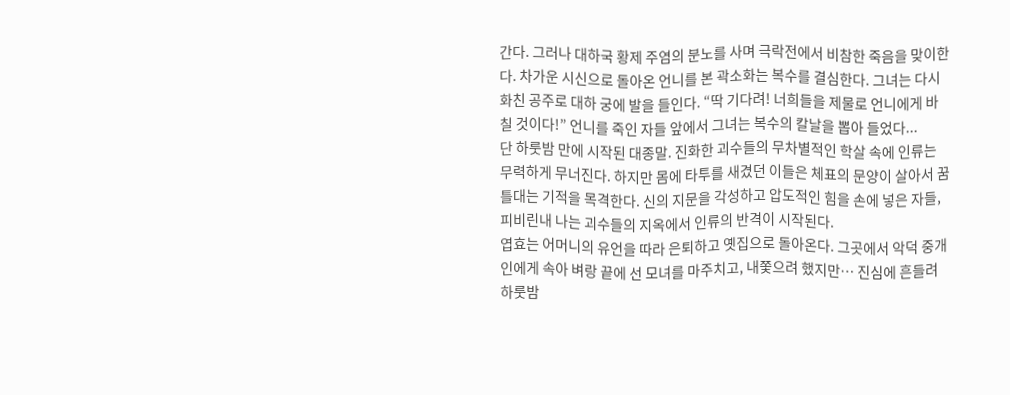간다. 그러나 대하국 황제 주염의 분노를 사며 극락전에서 비참한 죽음을 맞이한다. 차가운 시신으로 돌아온 언니를 본 곽소화는 복수를 결심한다. 그녀는 다시 화친 공주로 대하 궁에 발을 들인다. “딱 기다려! 너희들을 제물로 언니에게 바칠 것이다!” 언니를 죽인 자들 앞에서 그녀는 복수의 칼날을 뽑아 들었다...
단 하룻밤 만에 시작된 대종말. 진화한 괴수들의 무차별적인 학살 속에 인류는 무력하게 무너진다. 하지만 몸에 타투를 새겼던 이들은 체표의 문양이 살아서 꿈틀대는 기적을 목격한다. 신의 지문을 각성하고 압도적인 힘을 손에 넣은 자들, 피비린내 나는 괴수들의 지옥에서 인류의 반격이 시작된다.
엽효는 어머니의 유언을 따라 은퇴하고 옛집으로 돌아온다. 그곳에서 악덕 중개인에게 속아 벼랑 끝에 선 모녀를 마주치고, 내쫓으려 했지만… 진심에 흔들려 하룻밤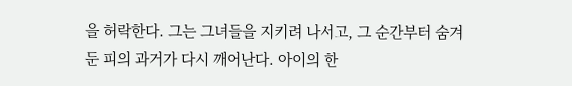을 허락한다. 그는 그녀들을 지키려 나서고, 그 순간부터 숨겨둔 피의 과거가 다시 깨어난다. 아이의 한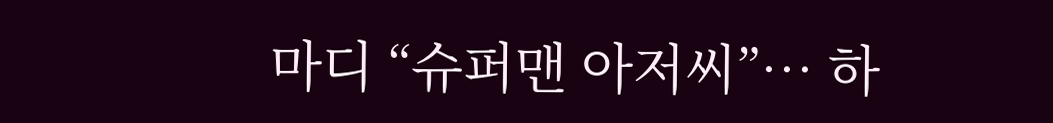마디 “슈퍼맨 아저씨”… 하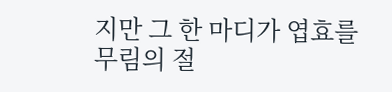지만 그 한 마디가 엽효를 무림의 절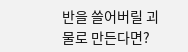반을 쓸어버릴 괴물로 만든다면?